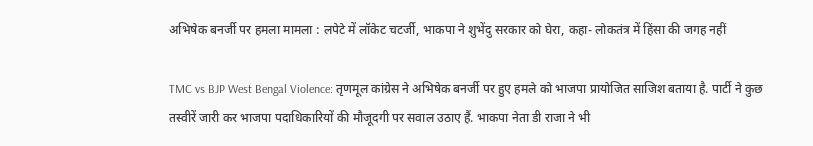अभिषेक बनर्जी पर हमला मामला : लपेटे में लॉकेट चटर्जी, भाकपा ने शुभेंदु सरकार को घेरा, कहा- लोकतंत्र में हिंसा की जगह नहीं

TMC vs BJP West Bengal Violence: तृणमूल कांग्रेस ने अभिषेक बनर्जी पर हुए हमले को भाजपा प्रायोजित साजिश बताया है. पार्टी ने कुछ तस्वीरें जारी कर भाजपा पदाधिकारियों की मौजूदगी पर सवाल उठाए हैं. भाकपा नेता डी राजा ने भी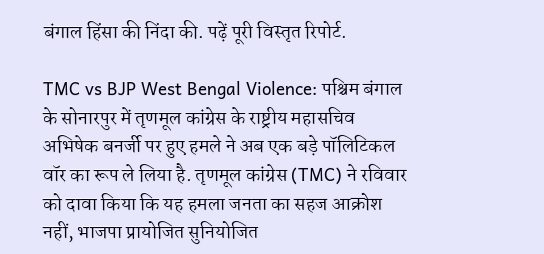बंगाल हिंसा की निंदा की. पढ़ें पूरी विस्तृत रिपोर्ट.

TMC vs BJP West Bengal Violence: पश्चिम बंगाल के सोनारपुर में तृणमूल कांग्रेस के राष्ट्रीय महासचिव अभिषेक बनर्जी पर हुए हमले ने अब एक बड़े पॉलिटिकल वॉर का रूप ले लिया है. तृणमूल कांग्रेस (TMC) ने रविवार को दावा किया कि यह हमला जनता का सहज आक्रोश नहीं, भाजपा प्रायोजित सुनियोजित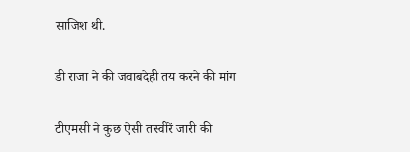साजिश थी.

डी राजा ने की जवाबदेही तय करने की मांग

टीएमसी ने कुछ ऐसी तस्वीरें जारी की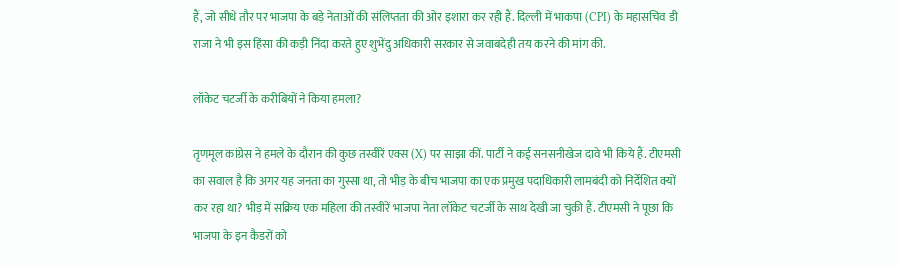हैं, जो सीधे तौर पर भाजपा के बड़े नेताओं की संलिप्तता की ओर इशारा कर रही हैं. दिल्ली में भाकपा (CPI) के महासचिव डी राजा ने भी इस हिंसा की कड़ी निंदा करते हुए शुभेंदु अधिकारी सरकार से जवाबदेही तय करने की मांग की.

लॉकेट चटर्जी के करीबियों ने किया हमला?

तृणमूल कांग्रेस ने हमले के दौरान की कुछ तस्वीरें एक्स (X) पर साझा कीं. पार्टी ने कई सनसनीखेज दावे भी किये हैं. टीएमसी का सवाल है कि अगर यह जनता का गुस्सा था, तो भीड़ के बीच भाजपा का एक प्रमुख पदाधिकारी लामबंदी को निर्देशित क्यों कर रहा था? भीड़ में सक्रिय एक महिला की तस्वीरें भाजपा नेता लॉकेट चटर्जी के साथ देखी जा चुकी हैं. टीएमसी ने पूछा कि भाजपा के इन कैडरों को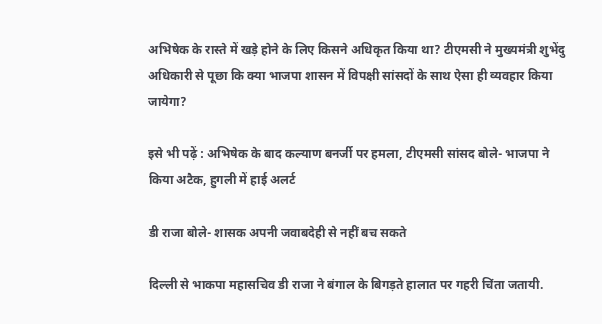अभिषेक के रास्ते में खड़े होने के लिए किसने अधिकृत किया था? टीएमसी ने मुख्यमंत्री शुभेंदु अधिकारी से पूछा कि क्या भाजपा शासन में विपक्षी सांसदों के साथ ऐसा ही व्यवहार किया जायेगा?

इसे भी पढ़ें : अभिषेक के बाद कल्याण बनर्जी पर हमला, टीएमसी सांसद बोले- भाजपा ने किया अटैक, हुगली में हाई अलर्ट

डी राजा बोले- शासक अपनी जवाबदेही से नहीं बच सकते

दिल्ली से भाकपा महासचिव डी राजा ने बंगाल के बिगड़ते हालात पर गहरी चिंता जतायी.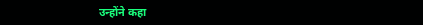उन्होंने कहा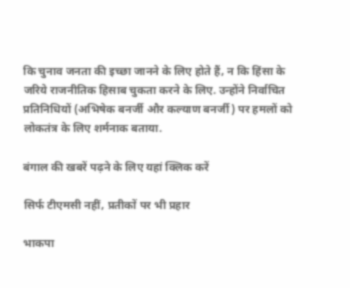कि चुनाव जनता की इच्छा जानने के लिए होते हैं, न कि हिंसा के जरिये राजनीतिक हिसाब चुकता करने के लिए. उन्होंने निर्वाचित प्रतिनिधियों (अभिषेक बनर्जी और कल्याण बनर्जी) पर हमलों को लोकतंत्र के लिए शर्मनाक बताया.

बंगाल की खबरें पढ़ने के लिए यहां क्लिक करें

सिर्फ टीएमसी नहीं, प्रतीकों पर भी प्रहार

भाकपा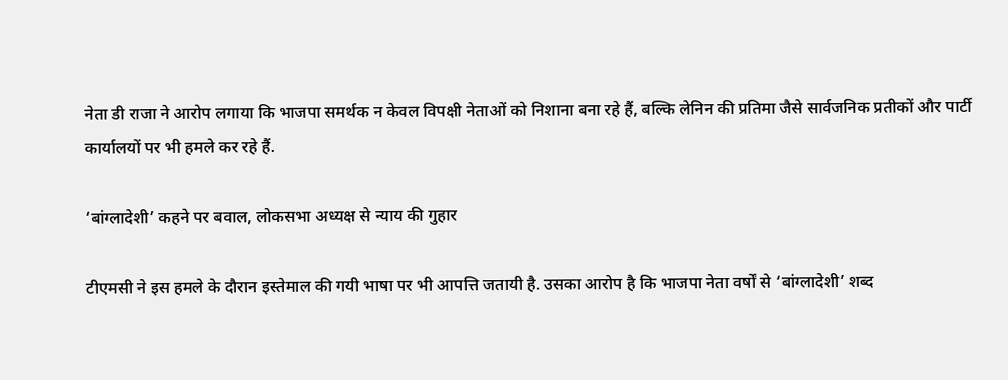नेता डी राजा ने आरोप लगाया कि भाजपा समर्थक न केवल विपक्षी नेताओं को निशाना बना रहे हैं, बल्कि लेनिन की प्रतिमा जैसे सार्वजनिक प्रतीकों और पार्टी कार्यालयों पर भी हमले कर रहे हैं.

‘बांग्लादेशी’ कहने पर बवाल, लोकसभा अध्यक्ष से न्याय की गुहार

टीएमसी ने इस हमले के दौरान इस्तेमाल की गयी भाषा पर भी आपत्ति जतायी है. उसका आरोप है कि भाजपा नेता वर्षों से ‘बांग्लादेशी’ शब्द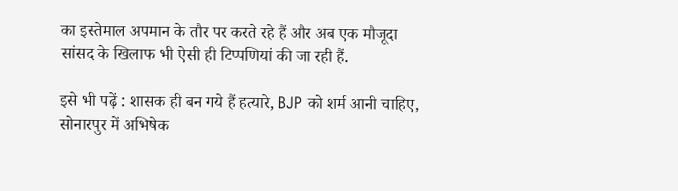का इस्तेमाल अपमान के तौर पर करते रहे हैं और अब एक मौजूदा सांसद के खिलाफ भी ऐसी ही टिप्पणियां की जा रही हैं.

इसे भी पढ़ें : शासक ही बन गये हैं हत्यारे, BJP को शर्म आनी चाहिए, सोनारपुर में अभिषेक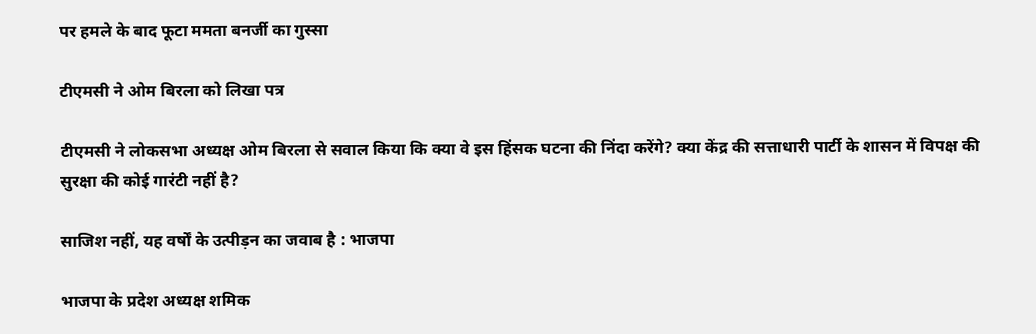पर हमले के बाद फूटा ममता बनर्जी का गुस्सा

टीएमसी ने ओम बिरला को लिखा पत्र

टीएमसी ने लोकसभा अध्यक्ष ओम बिरला से सवाल किया कि क्या वे इस हिंसक घटना की निंदा करेंगे? क्या केंद्र की सत्ताधारी पार्टी के शासन में विपक्ष की सुरक्षा की कोई गारंटी नहीं है?

साजिश नहीं, यह वर्षों के उत्पीड़न का जवाब है : भाजपा

भाजपा के प्रदेश अध्यक्ष शमिक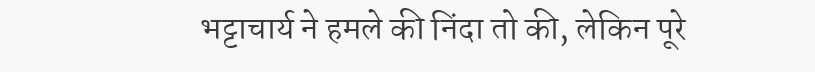भट्टाचार्य ने हमले की निंदा तो की, लेकिन पूरे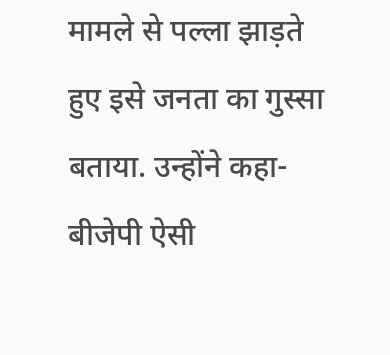मामले से पल्ला झाड़ते हुए इसे जनता का गुस्सा बताया. उन्होंने कहा- बीजेपी ऐसी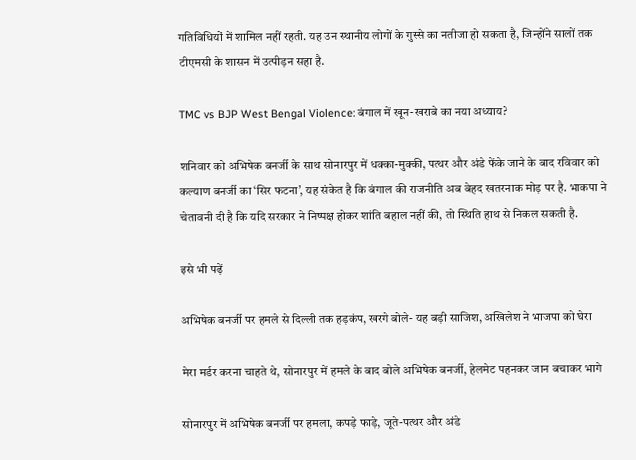गतिविधियों में शामिल नहीं रहती. यह उन स्थानीय लोगों के गुस्से का नतीजा हो सकता है, जिन्होंने सालों तक टीएमसी के शासन में उत्पीड़न सहा है.

TMC vs BJP West Bengal Violence: बंगाल में खून-खराबे का नया अध्याय?

शनिवार को अभिषेक बनर्जी के साथ सोनारपुर में धक्का-मुक्की, पत्थर और अंडे फेंके जाने के बाद रविवार को कल्याण बनर्जी का ‘सिर फटना’, यह संकेत है कि बंगाल की राजनीति अब बेहद खतरनाक मोड़ पर है. भाकपा ने चेतावनी दी है कि यदि सरकार ने निष्पक्ष होकर शांति बहाल नहीं की, तो स्थिति हाथ से निकल सकती है.

इसे भी पढ़ें

अभिषेक बनर्जी पर हमले से दिल्ली तक हड़कंप, खरगे बोले- यह बड़ी साजिश, अखिलेश ने भाजपा को घेरा

मेरा मर्डर करना चाहते थे, सोनारपुर में हमले के बाद बोले अभिषेक बनर्जी, हेलमेट पहनकर जान बचाकर भागे

सोनारपुर में अभिषेक बनर्जी पर हमला, कपड़े फाड़े, जूते-पत्थर और अंडे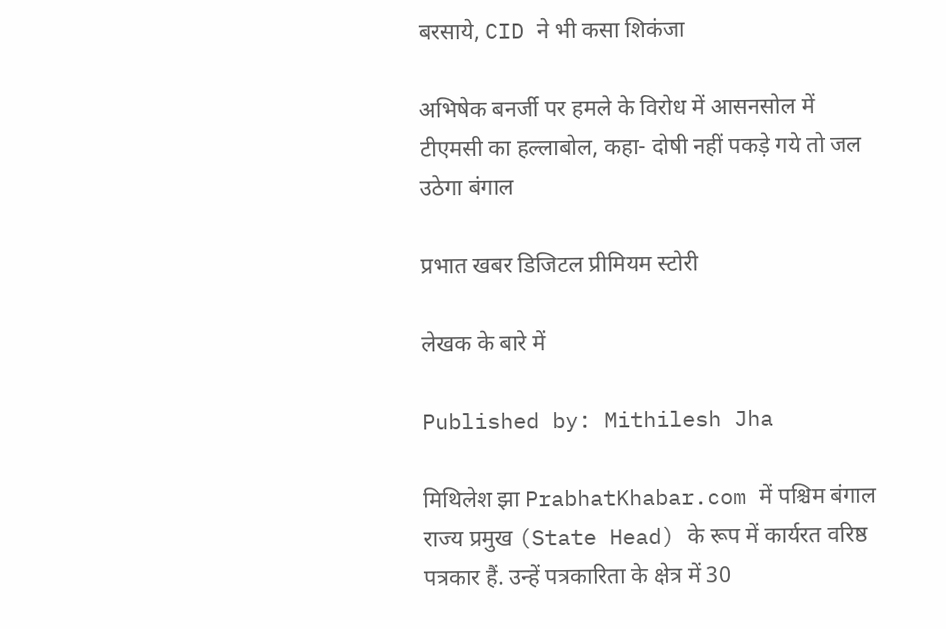बरसाये, CID ने भी कसा शिकंजा

अभिषेक बनर्जी पर हमले के विरोध में आसनसोल में टीएमसी का हल्लाबोल, कहा- दोषी नहीं पकड़े गये तो जल उठेगा बंगाल

प्रभात खबर डिजिटल प्रीमियम स्टोरी

लेखक के बारे में

Published by: Mithilesh Jha

मिथिलेश झा PrabhatKhabar.com में पश्चिम बंगाल राज्य प्रमुख (State Head) के रूप में कार्यरत वरिष्ठ पत्रकार हैं. उन्हें पत्रकारिता के क्षेत्र में 30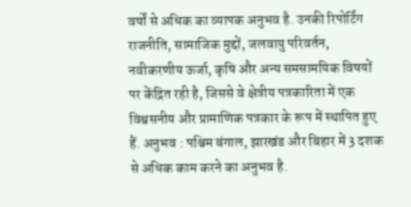वर्षों से अधिक का व्यापक अनुभव है. उनकी रिपोर्टिंग राजनीति, सामाजिक मुद्दों, जलवायु परिवर्तन, नवीकरणीय ऊर्जा, कृषि और अन्य समसामयिक विषयों पर केंद्रित रही है, जिससे वे क्षेत्रीय पत्रकारिता में एक विश्वसनीय और प्रामाणिक पत्रकार के रूप में स्थापित हुए हैं. अनुभव : पश्चिम बंगाल, झारखंड और बिहार में 3 दशक से अधिक काम करने का अनुभव है.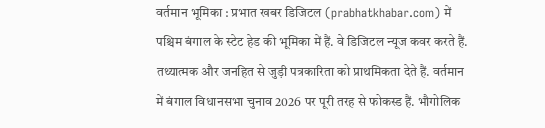वर्तमान भूमिका : प्रभात खबर डिजिटल (prabhatkhabar.com) में पश्चिम बंगाल के स्टेट हेड की भूमिका में हैं. वे डिजिटल न्यूज कवर करते हैं. तथ्यात्मक और जनहित से जुड़ी पत्रकारिता को प्राथमिकता देते हैं. वर्तमान में बंगाल विधानसभा चुनाव 2026 पर पूरी तरह से फोकस्ड हैं. भौगोलिक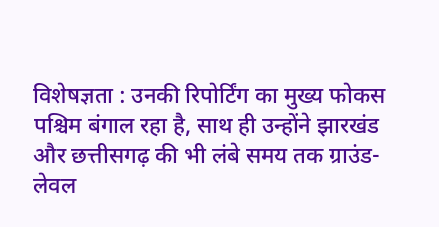विशेषज्ञता : उनकी रिपोर्टिंग का मुख्य फोकस पश्चिम बंगाल रहा है, साथ ही उन्होंने झारखंड और छत्तीसगढ़ की भी लंबे समय तक ग्राउंड-लेवल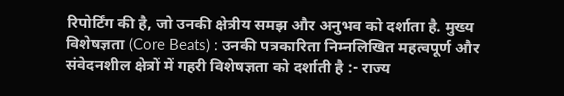रिपोर्टिंग की है, जो उनकी क्षेत्रीय समझ और अनुभव को दर्शाता है. मुख्य विशेषज्ञता (Core Beats) : उनकी पत्रकारिता निम्नलिखित महत्वपूर्ण और संवेदनशील क्षेत्रों में गहरी विशेषज्ञता को दर्शाती है :- राज्य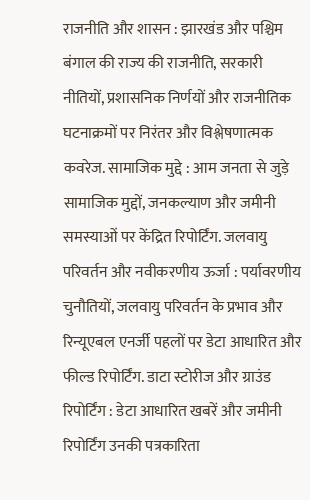राजनीति और शासन : झारखंड और पश्चिम बंगाल की राज्य की राजनीति, सरकारी नीतियों, प्रशासनिक निर्णयों और राजनीतिक घटनाक्रमों पर निरंतर और विश्लेषणात्मक कवरेज. सामाजिक मुद्दे : आम जनता से जुड़े सामाजिक मुद्दों, जनकल्याण और जमीनी समस्याओं पर केंद्रित रिपोर्टिंग. जलवायु परिवर्तन और नवीकरणीय ऊर्जा : पर्यावरणीय चुनौतियों, जलवायु परिवर्तन के प्रभाव और रिन्यूएबल एनर्जी पहलों पर डेटा आधारित और फील्ड रिपोर्टिंग. डाटा स्टोरीज और ग्राउंड रिपोर्टिंग : डेटा आधारित खबरें और जमीनी रिपोर्टिंग उनकी पत्रकारिता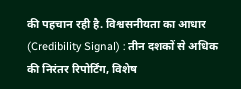की पहचान रही है. विश्वसनीयता का आधार (Credibility Signal) : तीन दशकों से अधिक की निरंतर रिपोर्टिंग, विशेष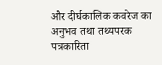और दीर्घकालिक कवरेज का अनुभव तथा तथ्यपरक पत्रकारिता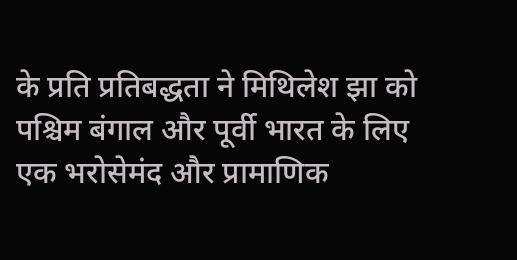के प्रति प्रतिबद्धता ने मिथिलेश झा को पश्चिम बंगाल और पूर्वी भारत के लिए एक भरोसेमंद और प्रामाणिक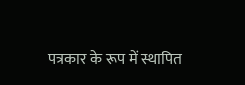पत्रकार के रूप में स्थापित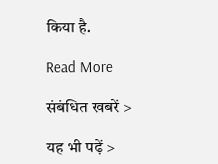किया है.

Read More

संबंधित खबरें >

यह भी पढ़ें >